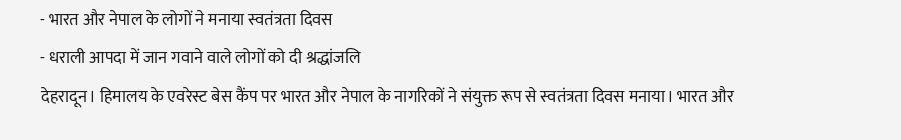- भारत और नेपाल के लोगों ने मनाया स्वतंत्रता दिवस
- धराली आपदा में जान गवाने वाले लोगों को दी श्रद्धांजलि
देहरादून। हिमालय के एवरेस्ट बेस कैंप पर भारत और नेपाल के नागरिकों ने संयुक्त रूप से स्वतंत्रता दिवस मनाया। भारत और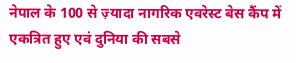नेपाल के 100 से ज़्यादा नागरिक एवरेस्ट बेस कैंप में एकत्रित हुए एवं दुनिया की सबसे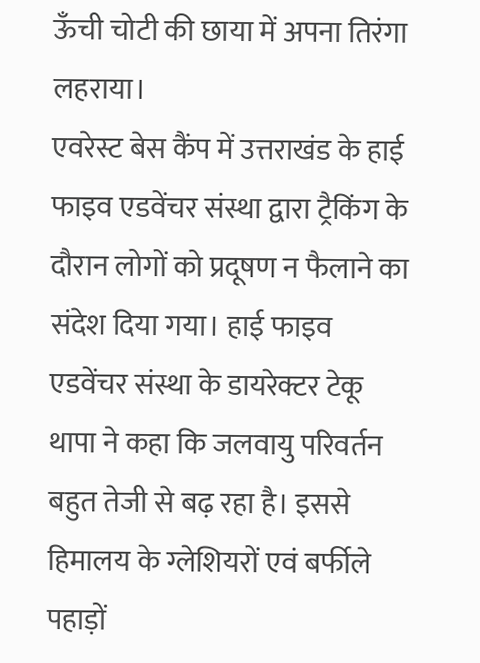ऊँची चोटी की छाया में अपना तिरंगा लहराया।
एवरेस्ट बेस कैंप में उत्तराखंड के हाई फाइव एडवेंचर संस्था द्वारा ट्रैकिंग के दौरान लोगों को प्रदूषण न फैलाने का संदेश दिया गया। हाई फाइव एडवेंचर संस्था के डायरेक्टर टेकू थापा ने कहा कि जलवायु परिवर्तन बहुत तेजी से बढ़ रहा है। इससे हिमालय के ग्लेशियरों एवं बर्फीले पहाड़ों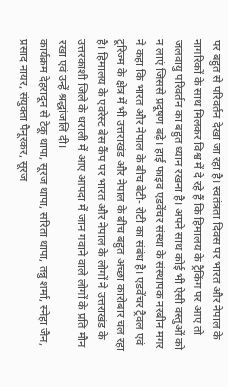पर बहुत से परिवर्तन देखा जा रहा है। स्वतंत्रता दिवस पर भारत और नेपाल के नागरिकों के साथ मिलकर विश्व में दे रहे हैं कि हिमालय के ट्रैकिंग पर आए तो जलवायु परिवर्तन का बहुत ध्यान रखना है। अपने साथ कोई भी ऐसी वस्तुओं को न लाएं जिससे प्रदूषण बढ़े। हाई फाइव एडवेंचर संस्था के संस्थापक नरबीन मगर ने कहा कि भारत और नेपाल के बीच बेटी- रोटी का संबंध है। एडवेंचर ट्रैवल एवं टूरिज्म के क्षेत्र में भी उत्तराखंड और नेपाल के बीच बहुत अच्छा कारोबार चल रहा है। हिमालय के एवरेस्ट बेस कैंप पर भारत और नेपाल के लोगों ने उत्तराखंड के उत्तरकाशी जिले के धराली में आए आपदा में जान गवाने वाले लोगों के प्रति मौन रखा एवं उन्हें श्रद्धांजलि दी।
कार्यक्रम देहरादून से टेकू थापा, सूरज थापा, सरिता थापा, तन्नु शर्मा, स्नेहा जैन, प्रसाद नायर, संयुक्ता पैनूरकर, सूरज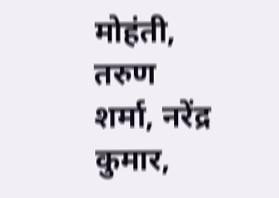मोहंती, तरुण शर्मा, नरेंद्र कुमार,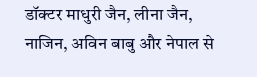डॉक्टर माधुरी जैन, लीना जैन, नाजिन, अविन बाबु और नेपाल से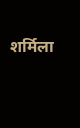शर्मिला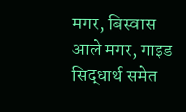मगर, बिस्वास आले मगर, गाइड सिद्धार्थ समेत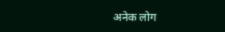अनेक लोग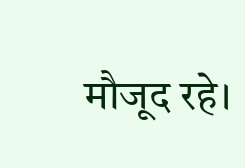मौजूद रहे।